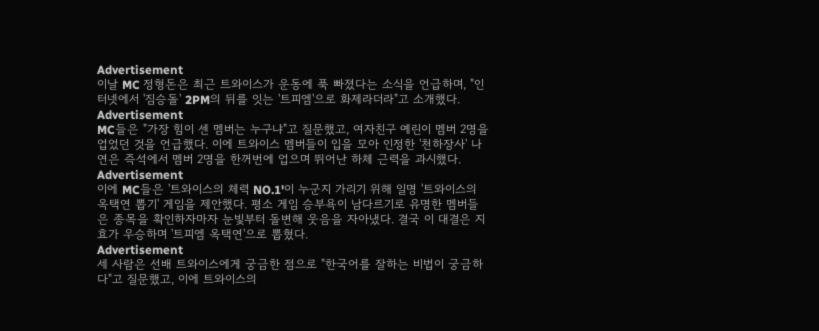Advertisement
이날 MC 정형돈은 최근 트와이스가 운동에 푹 빠졌다는 소식을 언급하며, "인터넷에서 '짐승돌' 2PM의 뒤를 잇는 '트피엠'으로 화제라더라"고 소개했다.
Advertisement
MC들은 "가장 힘이 센 멤버는 누구냐"고 질문했고, 여자친구 예린이 멤버 2명을 업었던 것을 언급했다. 이에 트와이스 멤버들이 입을 모아 인정한 '천하장사' 나연은 즉석에서 멤버 2명을 한꺼번에 업으며 뛰어난 하체 근력을 과시했다.
Advertisement
이에 MC들은 '트와이스의 체력 NO.1'이 누군지 가리기 위해 일명 '트와이스의 옥택연 뽑기' 게임을 제안했다. 평소 게임 승부욕이 남다르기로 유명한 멤버들은 종목을 확인하자마자 눈빛부터 돌변해 웃음을 자아냈다. 결국 이 대결은 지효가 우승하며 '트피엠 옥택연'으로 뽑혔다.
Advertisement
세 사람은 선배 트와이스에게 궁금한 점으로 "한국어를 잘하는 비법이 궁금하다"고 질문했고, 이에 트와이스의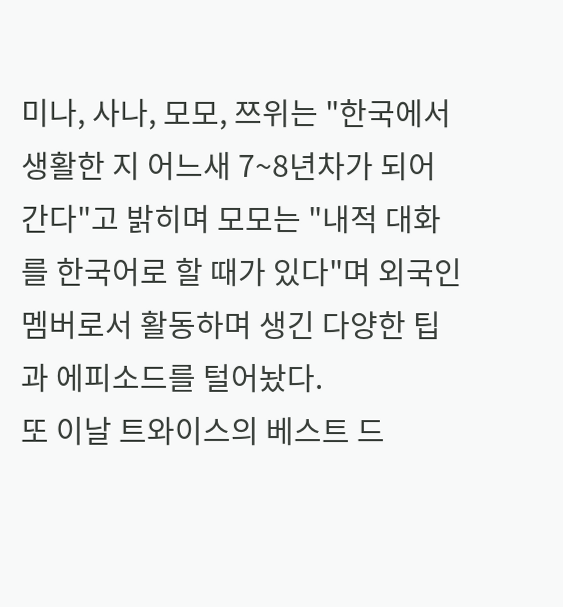미나, 사나, 모모, 쯔위는 "한국에서 생활한 지 어느새 7~8년차가 되어간다"고 밝히며 모모는 "내적 대화를 한국어로 할 때가 있다"며 외국인 멤버로서 활동하며 생긴 다양한 팁과 에피소드를 털어놨다.
또 이날 트와이스의 베스트 드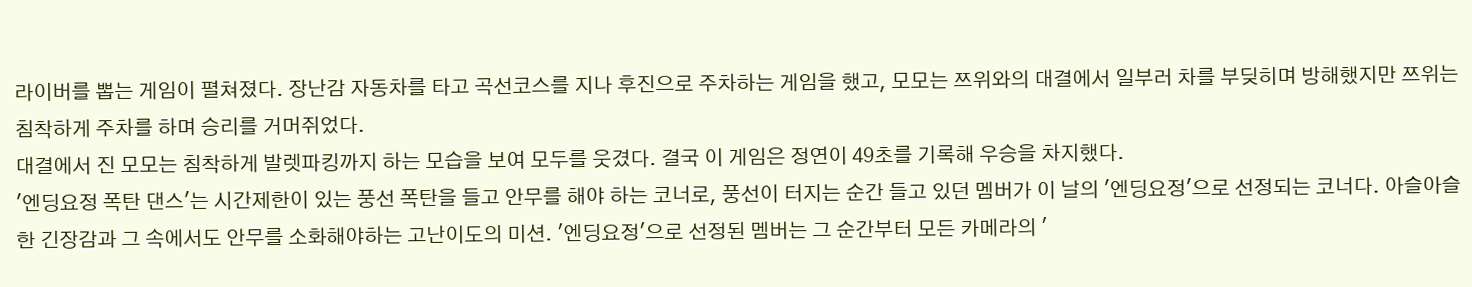라이버를 뽑는 게임이 펼쳐졌다. 장난감 자동차를 타고 곡선코스를 지나 후진으로 주차하는 게임을 했고, 모모는 쯔위와의 대결에서 일부러 차를 부딪히며 방해했지만 쯔위는 침착하게 주차를 하며 승리를 거머쥐었다.
대결에서 진 모모는 침착하게 발렛파킹까지 하는 모습을 보여 모두를 웃겼다. 결국 이 게임은 정연이 49초를 기록해 우승을 차지했다.
'엔딩요정 폭탄 댄스'는 시간제한이 있는 풍선 폭탄을 들고 안무를 해야 하는 코너로, 풍선이 터지는 순간 들고 있던 멤버가 이 날의 '엔딩요정'으로 선정되는 코너다. 아슬아슬한 긴장감과 그 속에서도 안무를 소화해야하는 고난이도의 미션. '엔딩요정'으로 선정된 멤버는 그 순간부터 모든 카메라의 '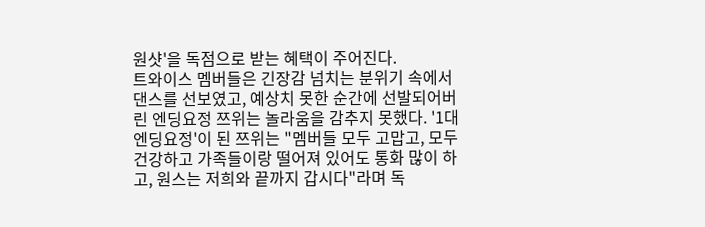원샷'을 독점으로 받는 혜택이 주어진다.
트와이스 멤버들은 긴장감 넘치는 분위기 속에서 댄스를 선보였고, 예상치 못한 순간에 선발되어버린 엔딩요정 쯔위는 놀라움을 감추지 못했다. '1대 엔딩요정'이 된 쯔위는 "멤버들 모두 고맙고, 모두 건강하고 가족들이랑 떨어져 있어도 통화 많이 하고, 원스는 저희와 끝까지 갑시다"라며 독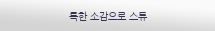특한 소감으로 스튜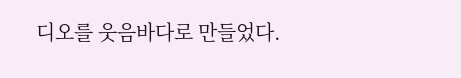디오를 웃음바다로 만들었다.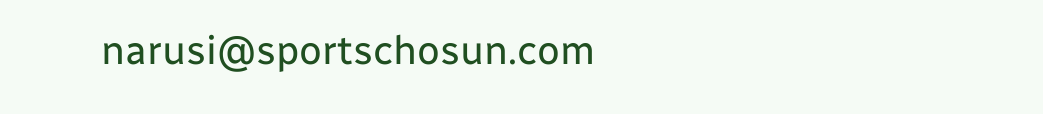narusi@sportschosun.com